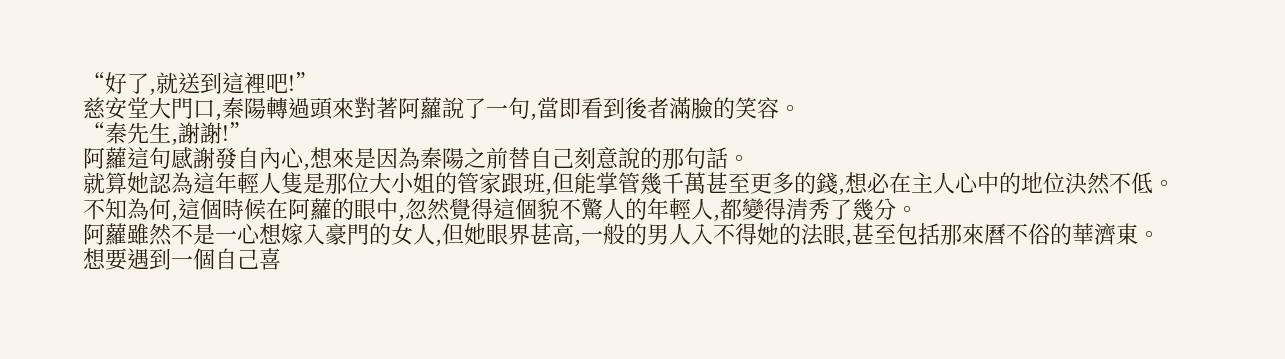“好了,就送到這裡吧!”
慈安堂大門口,秦陽轉過頭來對著阿蘿說了一句,當即看到後者滿臉的笑容。
“秦先生,謝謝!”
阿蘿這句感謝發自內心,想來是因為秦陽之前替自己刻意說的那句話。
就算她認為這年輕人隻是那位大小姐的管家跟班,但能掌管幾千萬甚至更多的錢,想必在主人心中的地位決然不低。
不知為何,這個時候在阿蘿的眼中,忽然覺得這個貌不驚人的年輕人,都變得清秀了幾分。
阿蘿雖然不是一心想嫁入豪門的女人,但她眼界甚高,一般的男人入不得她的法眼,甚至包括那來曆不俗的華濟東。
想要遇到一個自己喜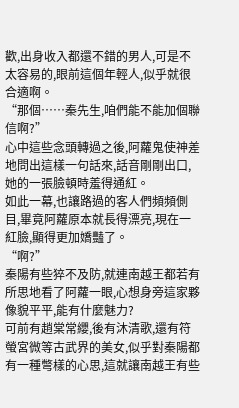歡,出身收入都還不錯的男人,可是不太容易的,眼前這個年輕人,似乎就很合適啊。
“那個……秦先生,咱們能不能加個聯信啊?”
心中這些念頭轉過之後,阿蘿鬼使神差地問出這樣一句話來,話音剛剛出口,她的一張臉頓時羞得通紅。
如此一幕,也讓路過的客人們頻頻側目,畢竟阿蘿原本就長得漂亮,現在一紅臉,顯得更加嬌豔了。
“啊?”
秦陽有些猝不及防,就連南越王都若有所思地看了阿蘿一眼,心想身旁這家夥像貌平平,能有什麼魅力?
可前有趙棠常纓,後有沐清歌,還有符螢宮微等古武界的美女,似乎對秦陽都有一種彆樣的心思,這就讓南越王有些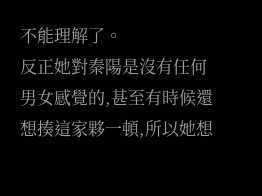不能理解了。
反正她對秦陽是沒有任何男女感覺的,甚至有時候還想揍這家夥一頓,所以她想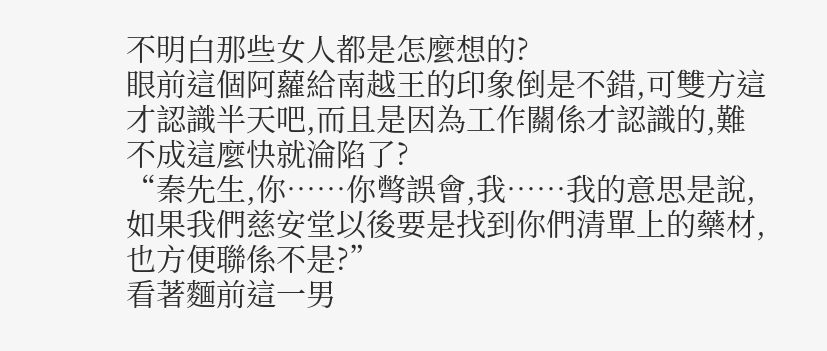不明白那些女人都是怎麼想的?
眼前這個阿蘿給南越王的印象倒是不錯,可雙方這才認識半天吧,而且是因為工作關係才認識的,難不成這麼快就淪陷了?
“秦先生,你……你彆誤會,我……我的意思是說,如果我們慈安堂以後要是找到你們清單上的藥材,也方便聯係不是?”
看著麵前這一男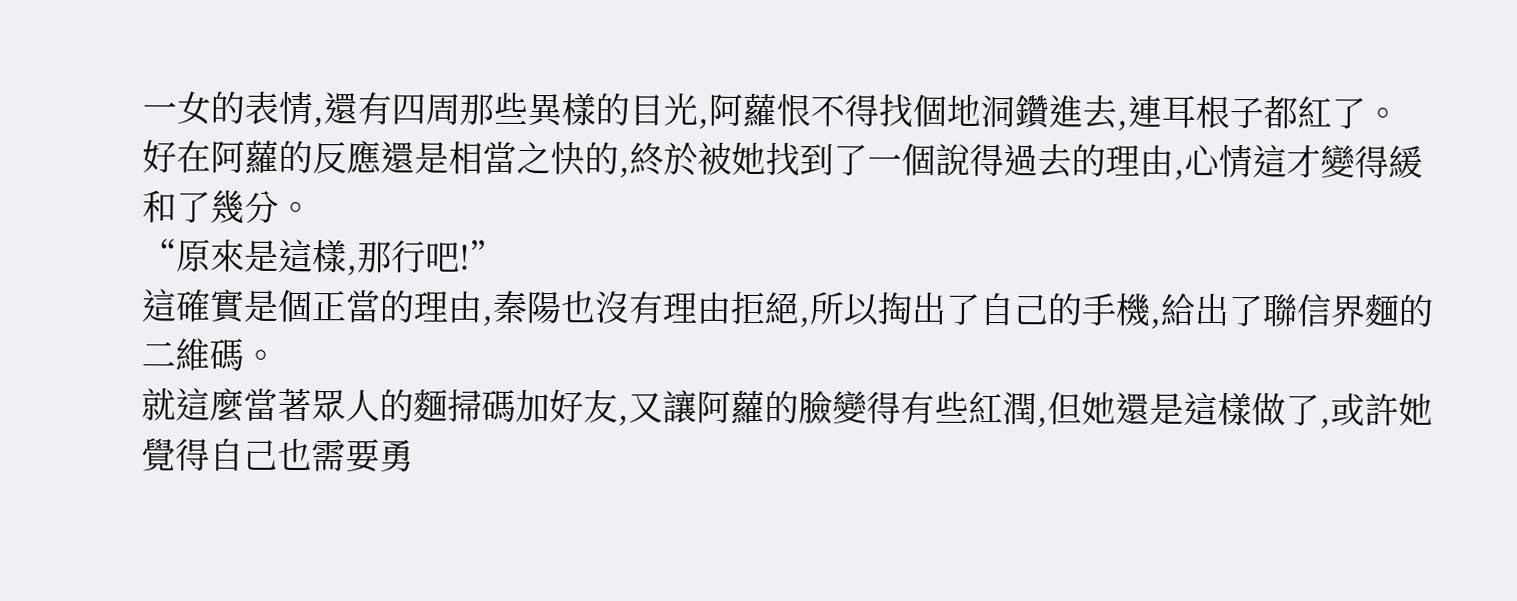一女的表情,還有四周那些異樣的目光,阿蘿恨不得找個地洞鑽進去,連耳根子都紅了。
好在阿蘿的反應還是相當之快的,終於被她找到了一個說得過去的理由,心情這才變得緩和了幾分。
“原來是這樣,那行吧!”
這確實是個正當的理由,秦陽也沒有理由拒絕,所以掏出了自己的手機,給出了聯信界麵的二維碼。
就這麼當著眾人的麵掃碼加好友,又讓阿蘿的臉變得有些紅潤,但她還是這樣做了,或許她覺得自己也需要勇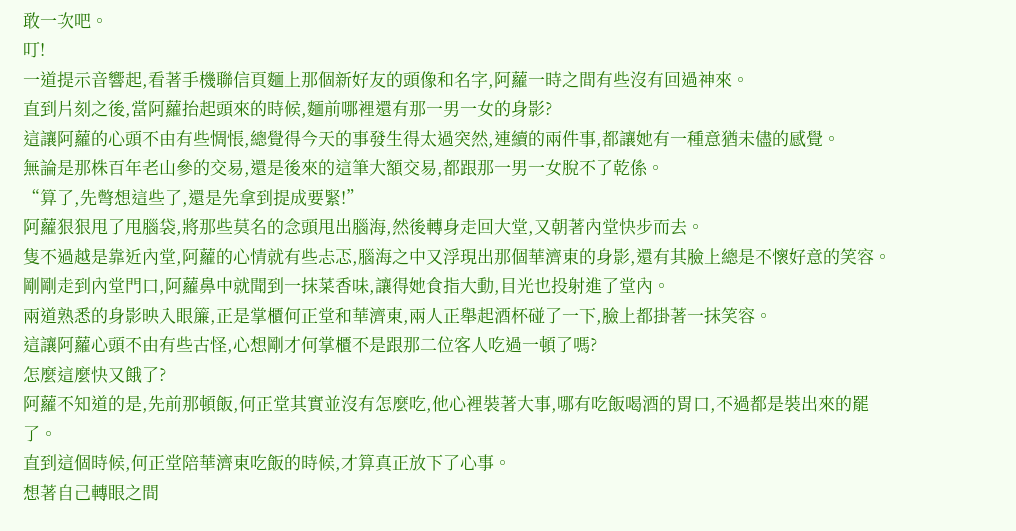敢一次吧。
叮!
一道提示音響起,看著手機聯信頁麵上那個新好友的頭像和名字,阿蘿一時之間有些沒有回過神來。
直到片刻之後,當阿蘿抬起頭來的時候,麵前哪裡還有那一男一女的身影?
這讓阿蘿的心頭不由有些惆悵,總覺得今天的事發生得太過突然,連續的兩件事,都讓她有一種意猶未儘的感覺。
無論是那株百年老山參的交易,還是後來的這筆大額交易,都跟那一男一女脫不了乾係。
“算了,先彆想這些了,還是先拿到提成要緊!”
阿蘿狠狠甩了甩腦袋,將那些莫名的念頭甩出腦海,然後轉身走回大堂,又朝著內堂快步而去。
隻不過越是靠近內堂,阿蘿的心情就有些忐忑,腦海之中又浮現出那個華濟東的身影,還有其臉上總是不懷好意的笑容。
剛剛走到內堂門口,阿蘿鼻中就聞到一抹菜香味,讓得她食指大動,目光也投射進了堂內。
兩道熟悉的身影映入眼簾,正是掌櫃何正堂和華濟東,兩人正舉起酒杯碰了一下,臉上都掛著一抹笑容。
這讓阿蘿心頭不由有些古怪,心想剛才何掌櫃不是跟那二位客人吃過一頓了嗎?
怎麼這麼快又餓了?
阿蘿不知道的是,先前那頓飯,何正堂其實並沒有怎麼吃,他心裡裝著大事,哪有吃飯喝酒的胃口,不過都是裝出來的罷了。
直到這個時候,何正堂陪華濟東吃飯的時候,才算真正放下了心事。
想著自己轉眼之間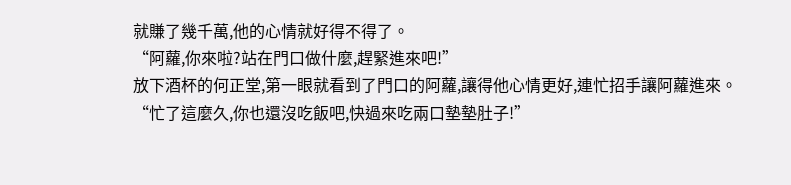就賺了幾千萬,他的心情就好得不得了。
“阿蘿,你來啦?站在門口做什麼,趕緊進來吧!”
放下酒杯的何正堂,第一眼就看到了門口的阿蘿,讓得他心情更好,連忙招手讓阿蘿進來。
“忙了這麼久,你也還沒吃飯吧,快過來吃兩口墊墊肚子!”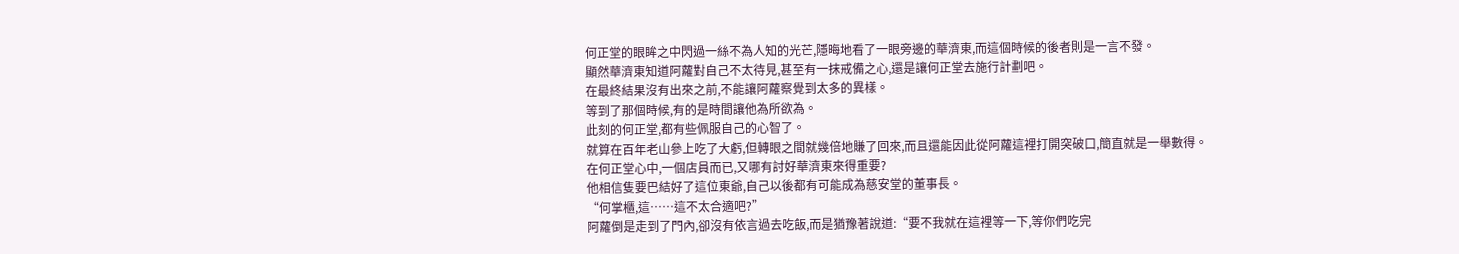何正堂的眼眸之中閃過一絲不為人知的光芒,隱晦地看了一眼旁邊的華濟東,而這個時候的後者則是一言不發。
顯然華濟東知道阿蘿對自己不太待見,甚至有一抹戒備之心,還是讓何正堂去施行計劃吧。
在最終結果沒有出來之前,不能讓阿蘿察覺到太多的異樣。
等到了那個時候,有的是時間讓他為所欲為。
此刻的何正堂,都有些佩服自己的心智了。
就算在百年老山參上吃了大虧,但轉眼之間就幾倍地賺了回來,而且還能因此從阿蘿這裡打開突破口,簡直就是一舉數得。
在何正堂心中,一個店員而已,又哪有討好華濟東來得重要?
他相信隻要巴結好了這位東爺,自己以後都有可能成為慈安堂的董事長。
“何掌櫃,這……這不太合適吧?”
阿蘿倒是走到了門內,卻沒有依言過去吃飯,而是猶豫著說道:“要不我就在這裡等一下,等你們吃完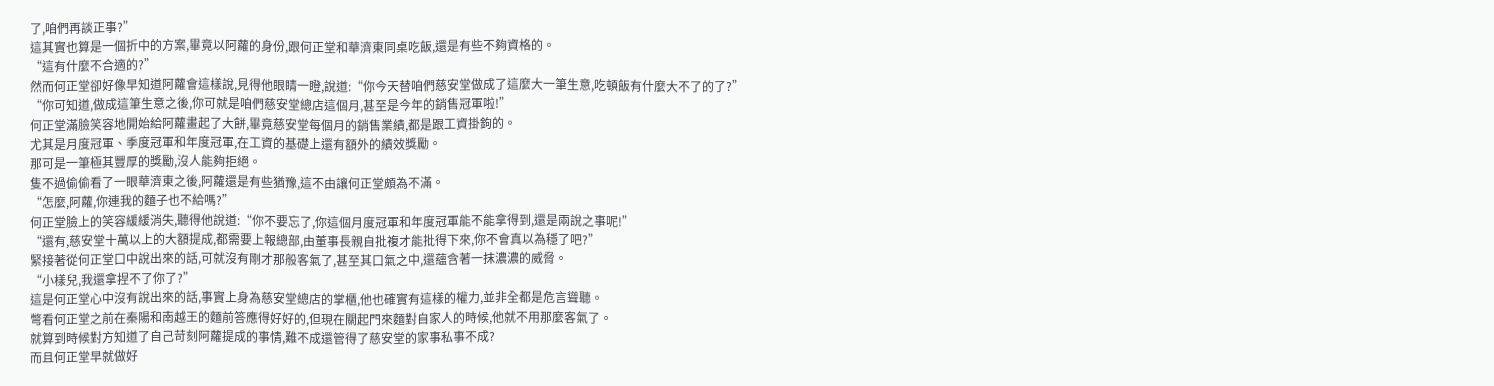了,咱們再談正事?”
這其實也算是一個折中的方案,畢竟以阿蘿的身份,跟何正堂和華濟東同桌吃飯,還是有些不夠資格的。
“這有什麼不合適的?”
然而何正堂卻好像早知道阿蘿會這樣說,見得他眼睛一瞪,說道:“你今天替咱們慈安堂做成了這麼大一筆生意,吃頓飯有什麼大不了的了?”
“你可知道,做成這筆生意之後,你可就是咱們慈安堂總店這個月,甚至是今年的銷售冠軍啦!”
何正堂滿臉笑容地開始給阿蘿畫起了大餅,畢竟慈安堂每個月的銷售業績,都是跟工資掛鉤的。
尤其是月度冠軍、季度冠軍和年度冠軍,在工資的基礎上還有額外的績效獎勵。
那可是一筆極其豐厚的獎勵,沒人能夠拒絕。
隻不過偷偷看了一眼華濟東之後,阿蘿還是有些猶豫,這不由讓何正堂頗為不滿。
“怎麼,阿蘿,你連我的麵子也不給嗎?”
何正堂臉上的笑容緩緩消失,聽得他說道:“你不要忘了,你這個月度冠軍和年度冠軍能不能拿得到,還是兩說之事呢!”
“還有,慈安堂十萬以上的大額提成,都需要上報總部,由董事長親自批複才能批得下來,你不會真以為穩了吧?”
緊接著從何正堂口中說出來的話,可就沒有剛才那般客氣了,甚至其口氣之中,還蘊含著一抹濃濃的威脅。
“小樣兒,我還拿捏不了你了?”
這是何正堂心中沒有說出來的話,事實上身為慈安堂總店的掌櫃,他也確實有這樣的權力,並非全都是危言聳聽。
彆看何正堂之前在秦陽和南越王的麵前答應得好好的,但現在關起門來麵對自家人的時候,他就不用那麼客氣了。
就算到時候對方知道了自己苛刻阿蘿提成的事情,難不成還管得了慈安堂的家事私事不成?
而且何正堂早就做好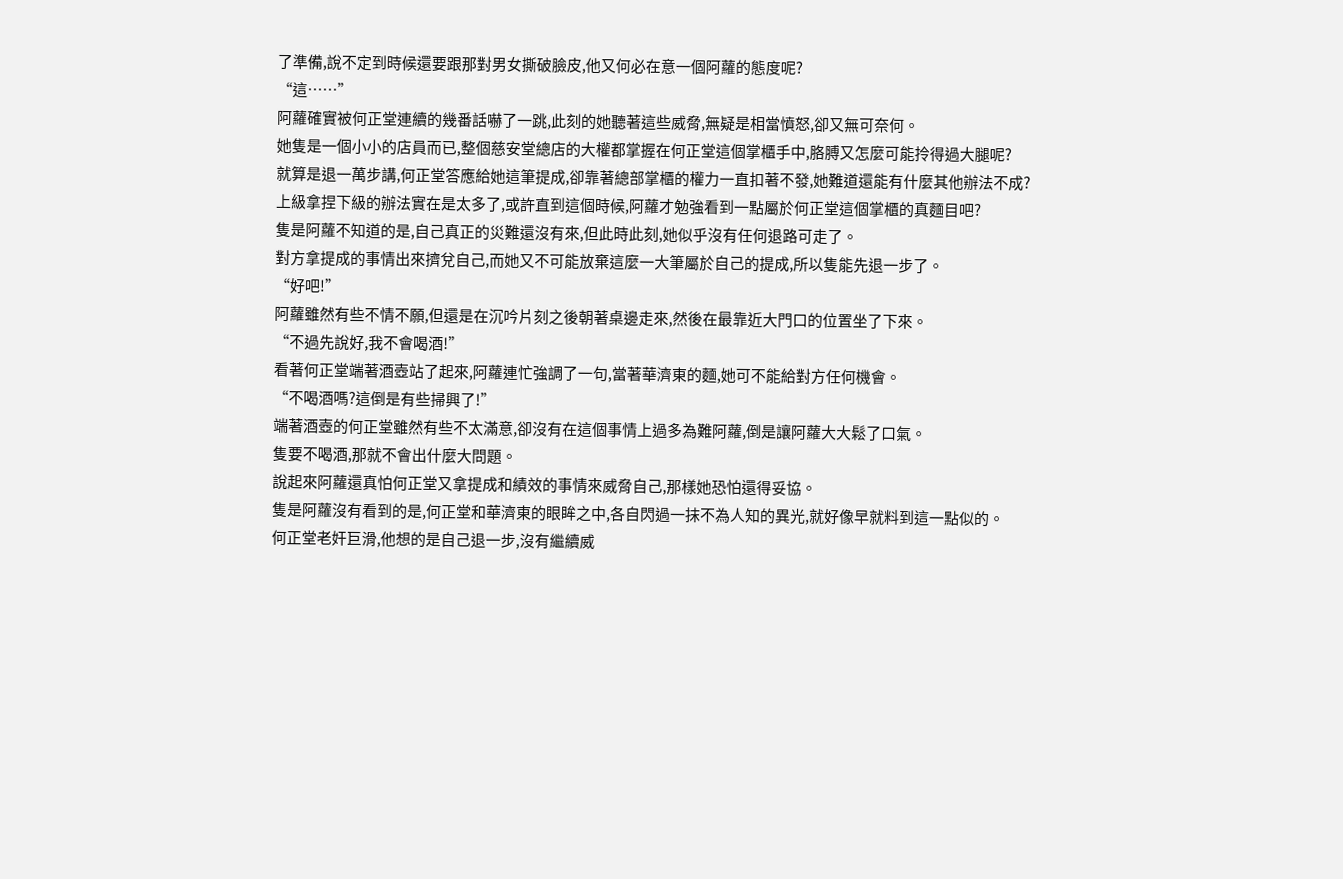了準備,說不定到時候還要跟那對男女撕破臉皮,他又何必在意一個阿蘿的態度呢?
“這……”
阿蘿確實被何正堂連續的幾番話嚇了一跳,此刻的她聽著這些威脅,無疑是相當憤怒,卻又無可奈何。
她隻是一個小小的店員而已,整個慈安堂總店的大權都掌握在何正堂這個掌櫃手中,胳膊又怎麼可能拎得過大腿呢?
就算是退一萬步講,何正堂答應給她這筆提成,卻靠著總部掌櫃的權力一直扣著不發,她難道還能有什麼其他辦法不成?
上級拿捏下級的辦法實在是太多了,或許直到這個時候,阿蘿才勉強看到一點屬於何正堂這個掌櫃的真麵目吧?
隻是阿蘿不知道的是,自己真正的災難還沒有來,但此時此刻,她似乎沒有任何退路可走了。
對方拿提成的事情出來擠兌自己,而她又不可能放棄這麼一大筆屬於自己的提成,所以隻能先退一步了。
“好吧!”
阿蘿雖然有些不情不願,但還是在沉吟片刻之後朝著桌邊走來,然後在最靠近大門口的位置坐了下來。
“不過先說好,我不會喝酒!”
看著何正堂端著酒壺站了起來,阿蘿連忙強調了一句,當著華濟東的麵,她可不能給對方任何機會。
“不喝酒嗎?這倒是有些掃興了!”
端著酒壺的何正堂雖然有些不太滿意,卻沒有在這個事情上過多為難阿蘿,倒是讓阿蘿大大鬆了口氣。
隻要不喝酒,那就不會出什麼大問題。
說起來阿蘿還真怕何正堂又拿提成和績效的事情來威脅自己,那樣她恐怕還得妥協。
隻是阿蘿沒有看到的是,何正堂和華濟東的眼眸之中,各自閃過一抹不為人知的異光,就好像早就料到這一點似的。
何正堂老奸巨滑,他想的是自己退一步,沒有繼續威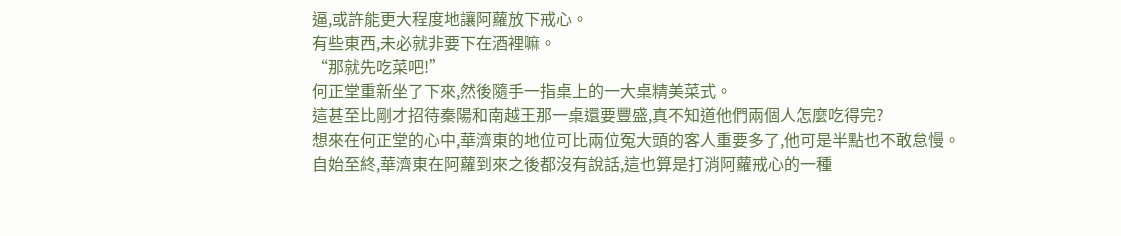逼,或許能更大程度地讓阿蘿放下戒心。
有些東西,未必就非要下在酒裡嘛。
“那就先吃菜吧!”
何正堂重新坐了下來,然後隨手一指桌上的一大桌精美菜式。
這甚至比剛才招待秦陽和南越王那一桌還要豐盛,真不知道他們兩個人怎麼吃得完?
想來在何正堂的心中,華濟東的地位可比兩位冤大頭的客人重要多了,他可是半點也不敢怠慢。
自始至終,華濟東在阿蘿到來之後都沒有說話,這也算是打消阿蘿戒心的一種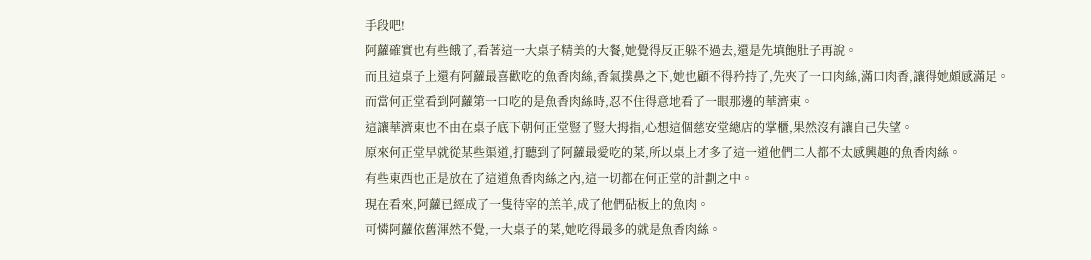手段吧!
阿蘿確實也有些餓了,看著這一大桌子精美的大餐,她覺得反正躲不過去,還是先填飽肚子再說。
而且這桌子上還有阿蘿最喜歡吃的魚香肉絲,香氣撲鼻之下,她也顧不得矜持了,先夾了一口肉絲,滿口肉香,讓得她頗感滿足。
而當何正堂看到阿蘿第一口吃的是魚香肉絲時,忍不住得意地看了一眼那邊的華濟東。
這讓華濟東也不由在桌子底下朝何正堂豎了豎大拇指,心想這個慈安堂總店的掌櫃,果然沒有讓自己失望。
原來何正堂早就從某些渠道,打聽到了阿蘿最愛吃的菜,所以桌上才多了這一道他們二人都不太感興趣的魚香肉絲。
有些東西也正是放在了這道魚香肉絲之內,這一切都在何正堂的計劃之中。
現在看來,阿蘿已經成了一隻待宰的羔羊,成了他們砧板上的魚肉。
可憐阿蘿依舊渾然不覺,一大桌子的菜,她吃得最多的就是魚香肉絲。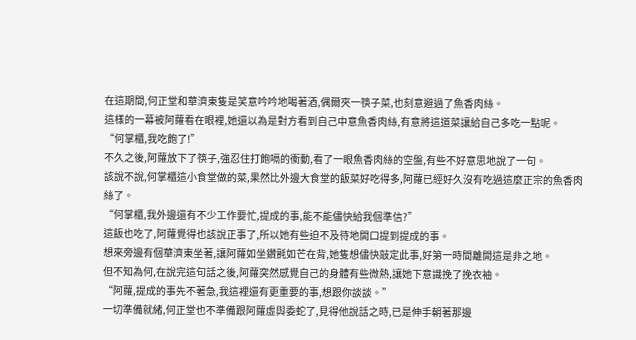在這期間,何正堂和華濟東隻是笑意吟吟地喝著酒,偶爾夾一筷子菜,也刻意避過了魚香肉絲。
這樣的一幕被阿蘿看在眼裡,她還以為是對方看到自己中意魚香肉絲,有意將這道菜讓給自己多吃一點呢。
“何掌櫃,我吃飽了!”
不久之後,阿蘿放下了筷子,強忍住打飽嗝的衝動,看了一眼魚香肉絲的空盤,有些不好意思地說了一句。
該說不說,何掌櫃這小食堂做的菜,果然比外邊大食堂的飯菜好吃得多,阿蘿已經好久沒有吃過這麼正宗的魚香肉絲了。
“何掌櫃,我外邊還有不少工作要忙,提成的事,能不能儘快給我個準信?”
這飯也吃了,阿蘿覺得也該說正事了,所以她有些迫不及待地開口提到提成的事。
想來旁邊有個華濟東坐著,讓阿蘿如坐鑽氈如芒在背,她隻想儘快敲定此事,好第一時間離開這是非之地。
但不知為何,在說完這句話之後,阿蘿突然感覺自己的身體有些微熱,讓她下意識挽了挽衣袖。
“阿蘿,提成的事先不著急,我這裡還有更重要的事,想跟你談談。”
一切準備就緒,何正堂也不準備跟阿蘿虛與委蛇了,見得他說話之時,已是伸手朝著那邊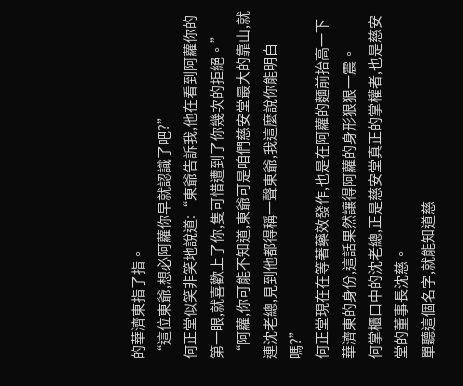的華濟東指了指。
“這位東爺,想必阿蘿你早就認識了吧?”
何正堂似笑非笑地說道:“東爺告訴我,他在看到阿蘿你的第一眼,就喜歡上了你,隻可惜遭到了你幾次的拒絕。”
“阿蘿,你可能不知道,東爺可是咱們慈安堂最大的靠山,就連沈老總,見到他都得稱一聲東爺,我這麼說你能明白嗎?”
何正堂現在在等著藥效發作,也是在阿蘿的麵前抬高一下華濟東的身份,這話果然讓得阿蘿的身形狠狠一震。
何掌櫃口中的沈老總,正是慈安堂真正的掌權者,也是慈安堂的董事長沈慈。
單聽這個名字,就能知道慈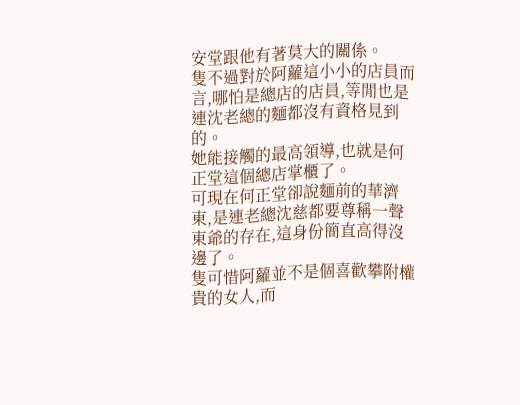安堂跟他有著莫大的關係。
隻不過對於阿蘿這小小的店員而言,哪怕是總店的店員,等閒也是連沈老總的麵都沒有資格見到的。
她能接觸的最高領導,也就是何正堂這個總店掌櫃了。
可現在何正堂卻說麵前的華濟東,是連老總沈慈都要尊稱一聲東爺的存在,這身份簡直高得沒邊了。
隻可惜阿蘿並不是個喜歡攀附權貴的女人,而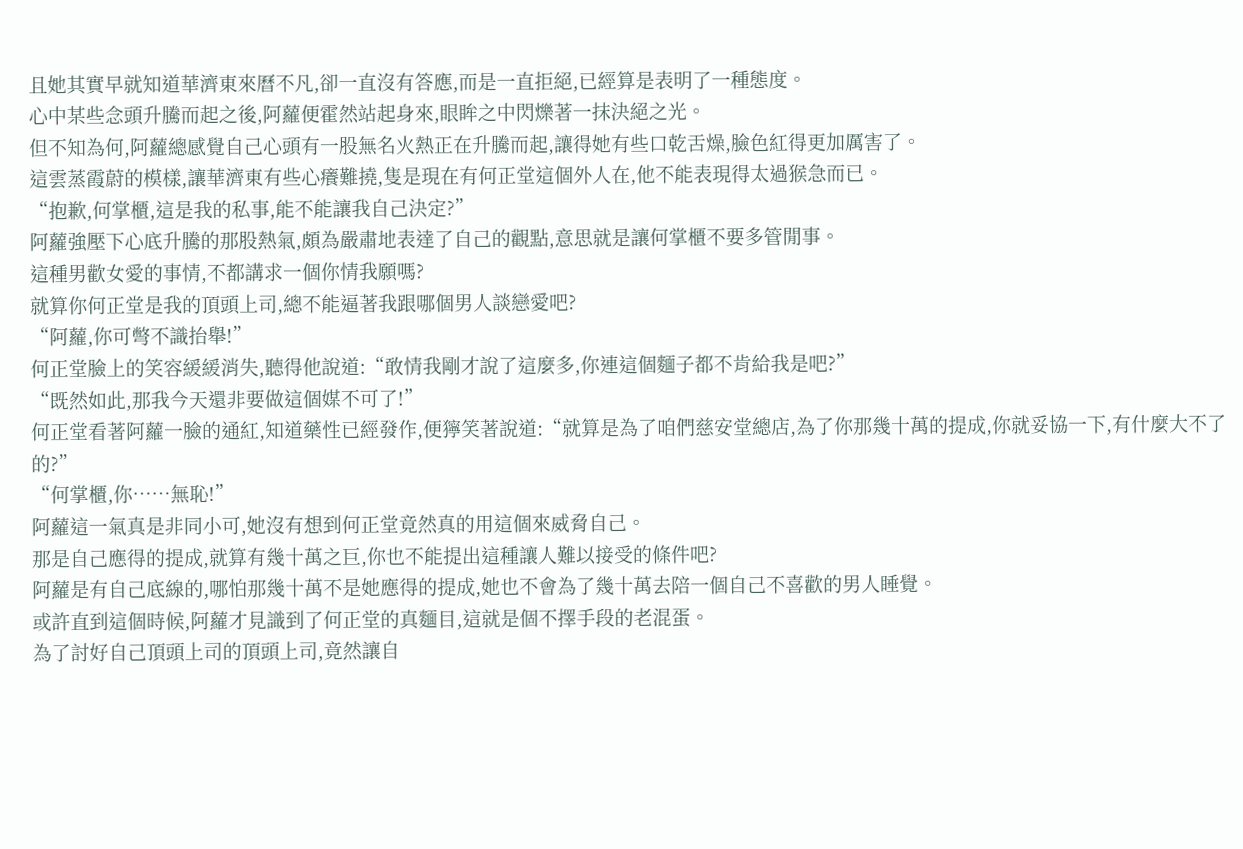且她其實早就知道華濟東來曆不凡,卻一直沒有答應,而是一直拒絕,已經算是表明了一種態度。
心中某些念頭升騰而起之後,阿蘿便霍然站起身來,眼眸之中閃爍著一抹決絕之光。
但不知為何,阿蘿總感覺自己心頭有一股無名火熱正在升騰而起,讓得她有些口乾舌燥,臉色紅得更加厲害了。
這雲蒸霞蔚的模樣,讓華濟東有些心癢難撓,隻是現在有何正堂這個外人在,他不能表現得太過猴急而已。
“抱歉,何掌櫃,這是我的私事,能不能讓我自己決定?”
阿蘿強壓下心底升騰的那股熱氣,頗為嚴肅地表達了自己的觀點,意思就是讓何掌櫃不要多管閒事。
這種男歡女愛的事情,不都講求一個你情我願嗎?
就算你何正堂是我的頂頭上司,總不能逼著我跟哪個男人談戀愛吧?
“阿蘿,你可彆不識抬舉!”
何正堂臉上的笑容緩緩消失,聽得他說道:“敢情我剛才說了這麼多,你連這個麵子都不肯給我是吧?”
“既然如此,那我今天還非要做這個媒不可了!”
何正堂看著阿蘿一臉的通紅,知道藥性已經發作,便獰笑著說道:“就算是為了咱們慈安堂總店,為了你那幾十萬的提成,你就妥協一下,有什麼大不了的?”
“何掌櫃,你……無恥!”
阿蘿這一氣真是非同小可,她沒有想到何正堂竟然真的用這個來威脅自己。
那是自己應得的提成,就算有幾十萬之巨,你也不能提出這種讓人難以接受的條件吧?
阿蘿是有自己底線的,哪怕那幾十萬不是她應得的提成,她也不會為了幾十萬去陪一個自己不喜歡的男人睡覺。
或許直到這個時候,阿蘿才見識到了何正堂的真麵目,這就是個不擇手段的老混蛋。
為了討好自己頂頭上司的頂頭上司,竟然讓自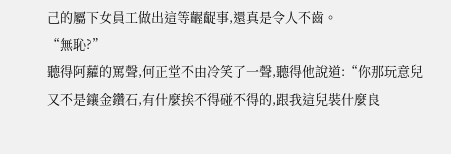己的屬下女員工做出這等齷齪事,還真是令人不齒。
“無恥?”
聽得阿蘿的罵聲,何正堂不由冷笑了一聲,聽得他說道:“你那玩意兒又不是鑲金鑽石,有什麼挨不得碰不得的,跟我這兒裝什麼良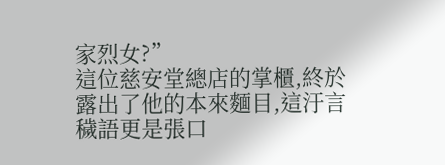家烈女?”
這位慈安堂總店的掌櫃,終於露出了他的本來麵目,這汙言穢語更是張口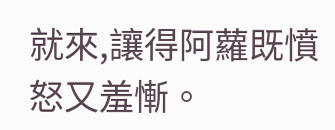就來,讓得阿蘿既憤怒又羞慚。